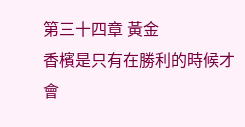第三十四章 黃金
香檳是只有在勝利的時候才會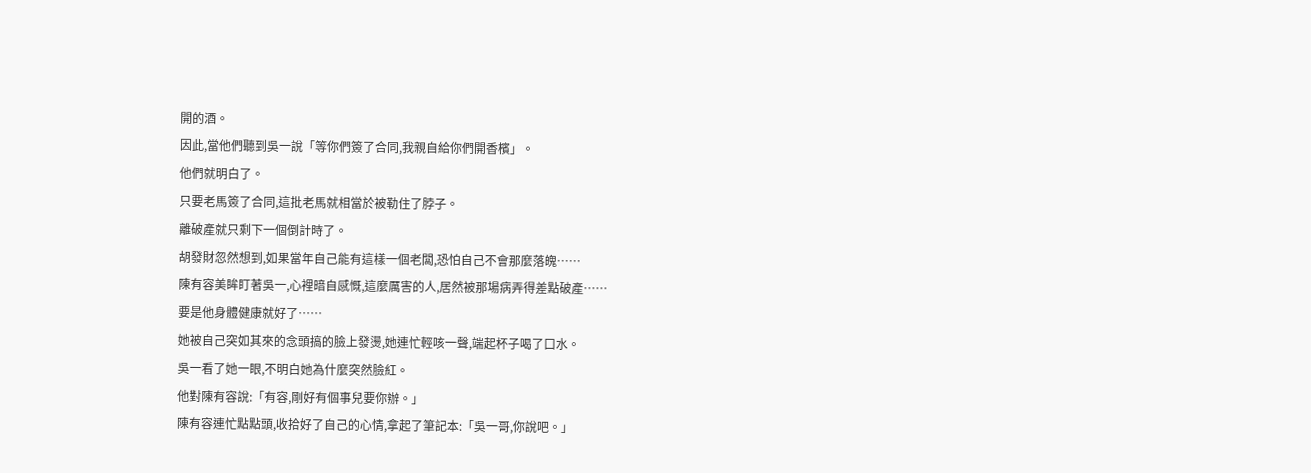開的酒。
因此,當他們聽到吳一說「等你們簽了合同,我親自給你們開香檳」。
他們就明白了。
只要老馬簽了合同,這批老馬就相當於被勒住了脖子。
離破產就只剩下一個倒計時了。
胡發財忽然想到,如果當年自己能有這樣一個老闆,恐怕自己不會那麼落魄……
陳有容美眸盯著吳一,心裡暗自感慨,這麼厲害的人,居然被那場病弄得差點破產……
要是他身體健康就好了……
她被自己突如其來的念頭搞的臉上發燙,她連忙輕咳一聲,端起杯子喝了口水。
吳一看了她一眼,不明白她為什麼突然臉紅。
他對陳有容說:「有容,剛好有個事兒要你辦。」
陳有容連忙點點頭,收拾好了自己的心情,拿起了筆記本:「吳一哥,你說吧。」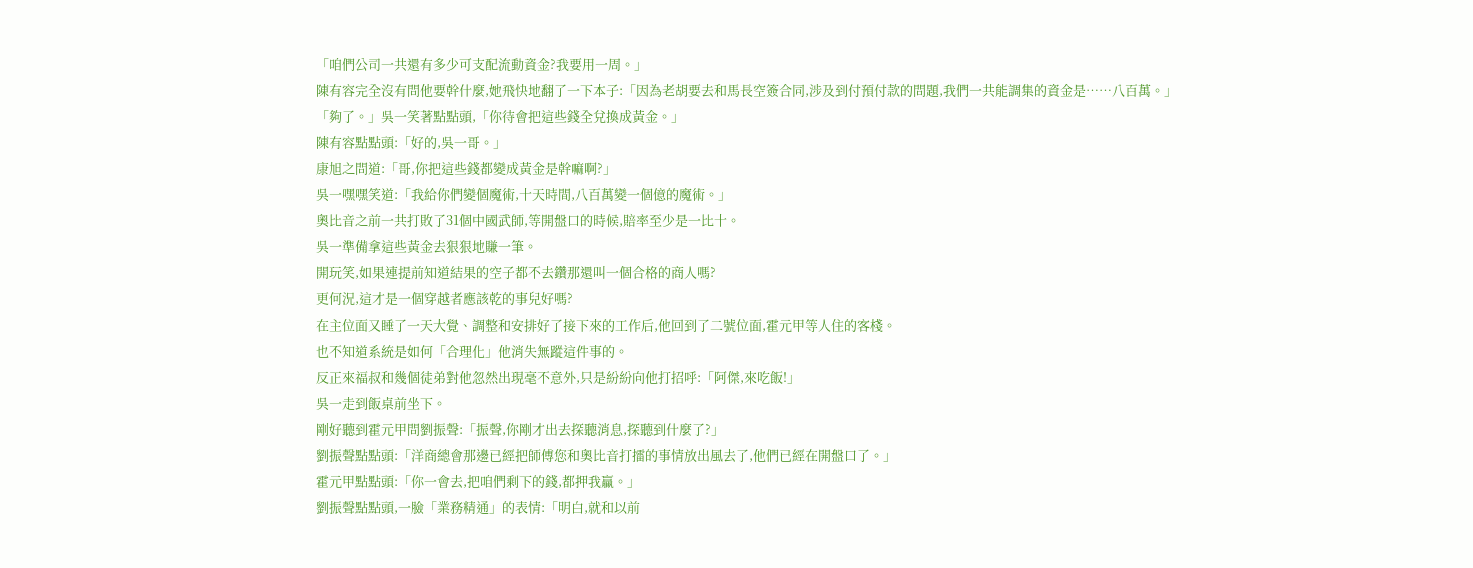「咱們公司一共還有多少可支配流動資金?我要用一周。」
陳有容完全沒有問他要幹什麼,她飛快地翻了一下本子:「因為老胡要去和馬長空簽合同,涉及到付預付款的問題,我們一共能調集的資金是……八百萬。」
「夠了。」吳一笑著點點頭,「你待會把這些錢全兌換成黃金。」
陳有容點點頭:「好的,吳一哥。」
康旭之問道:「哥,你把這些錢都變成黃金是幹嘛啊?」
吳一嘿嘿笑道:「我給你們變個魔術,十天時間,八百萬變一個億的魔術。」
奧比音之前一共打敗了31個中國武師,等開盤口的時候,賠率至少是一比十。
吳一準備拿這些黃金去狠狠地賺一筆。
開玩笑,如果連提前知道結果的空子都不去鑽那還叫一個合格的商人嗎?
更何況,這才是一個穿越者應該乾的事兒好嗎?
在主位面又睡了一天大覺、調整和安排好了接下來的工作后,他回到了二號位面,霍元甲等人住的客棧。
也不知道系統是如何「合理化」他消失無蹤這件事的。
反正來福叔和幾個徒弟對他忽然出現毫不意外,只是紛紛向他打招呼:「阿傑,來吃飯!」
吳一走到飯桌前坐下。
剛好聽到霍元甲問劉振聲:「振聲,你剛才出去探聽消息,探聽到什麼了?」
劉振聲點點頭:「洋商總會那邊已經把師傅您和奧比音打擂的事情放出風去了,他們已經在開盤口了。」
霍元甲點點頭:「你一會去,把咱們剩下的錢,都押我贏。」
劉振聲點點頭,一臉「業務精通」的表情:「明白,就和以前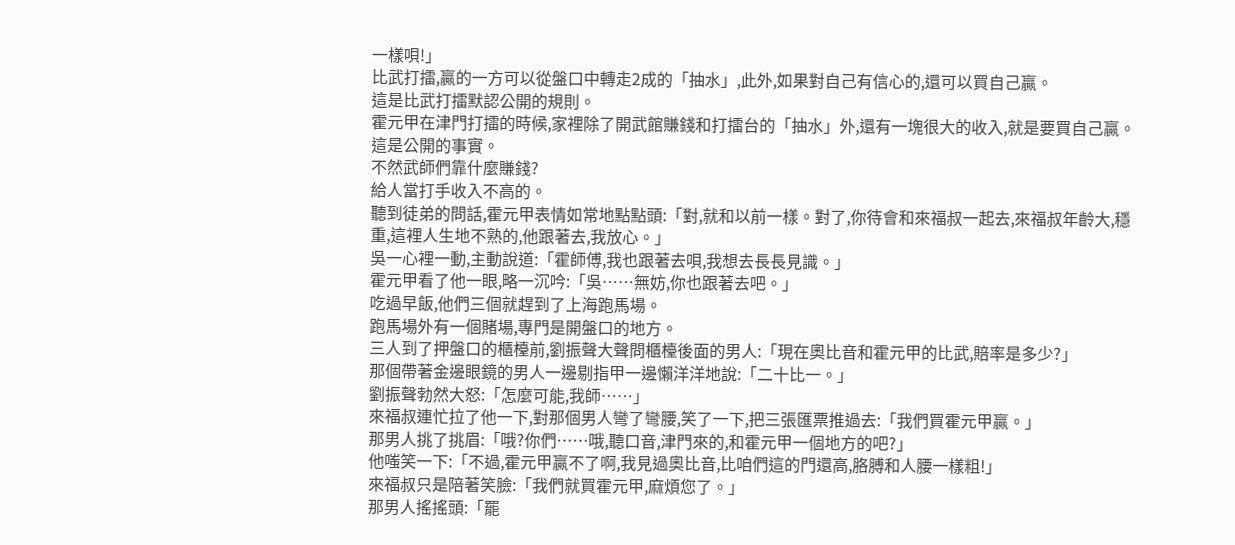一樣唄!」
比武打擂,贏的一方可以從盤口中轉走2成的「抽水」,此外,如果對自己有信心的,還可以買自己贏。
這是比武打擂默認公開的規則。
霍元甲在津門打擂的時候,家裡除了開武館賺錢和打擂台的「抽水」外,還有一塊很大的收入,就是要買自己贏。
這是公開的事實。
不然武師們靠什麼賺錢?
給人當打手收入不高的。
聽到徒弟的問話,霍元甲表情如常地點點頭:「對,就和以前一樣。對了,你待會和來福叔一起去,來福叔年齡大,穩重,這裡人生地不熟的,他跟著去,我放心。」
吳一心裡一動,主動說道:「霍師傅,我也跟著去唄,我想去長長見識。」
霍元甲看了他一眼,略一沉吟:「吳……無妨,你也跟著去吧。」
吃過早飯,他們三個就趕到了上海跑馬場。
跑馬場外有一個賭場,專門是開盤口的地方。
三人到了押盤口的櫃檯前,劉振聲大聲問櫃檯後面的男人:「現在奧比音和霍元甲的比武,賠率是多少?」
那個帶著金邊眼鏡的男人一邊剔指甲一邊懶洋洋地說:「二十比一。」
劉振聲勃然大怒:「怎麼可能,我師……」
來福叔連忙拉了他一下,對那個男人彎了彎腰,笑了一下,把三張匯票推過去:「我們買霍元甲贏。」
那男人挑了挑眉:「哦?你們……哦,聽口音,津門來的,和霍元甲一個地方的吧?」
他嗤笑一下:「不過,霍元甲贏不了啊,我見過奧比音,比咱們這的門還高,胳膊和人腰一樣粗!」
來福叔只是陪著笑臉:「我們就買霍元甲,麻煩您了。」
那男人搖搖頭:「罷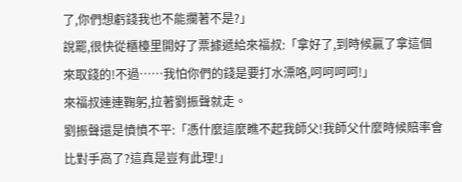了,你們想虧錢我也不能攔著不是?」
說罷,很快從櫃檯里開好了票據遞給來福叔:「拿好了,到時候贏了拿這個來取錢的!不過……我怕你們的錢是要打水漂咯,呵呵呵呵!」
來福叔連連鞠躬,拉著劉振聲就走。
劉振聲還是憤憤不平:「憑什麼這麼瞧不起我師父!我師父什麼時候賠率會比對手高了?這真是豈有此理!」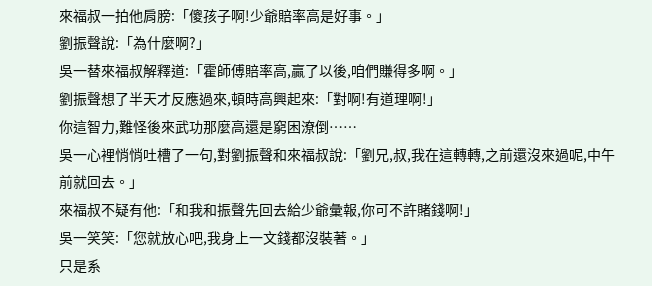來福叔一拍他肩膀:「傻孩子啊!少爺賠率高是好事。」
劉振聲說:「為什麼啊?」
吳一替來福叔解釋道:「霍師傅賠率高,贏了以後,咱們賺得多啊。」
劉振聲想了半天才反應過來,頓時高興起來:「對啊!有道理啊!」
你這智力,難怪後來武功那麼高還是窮困潦倒……
吳一心裡悄悄吐槽了一句,對劉振聲和來福叔說:「劉兄,叔,我在這轉轉,之前還沒來過呢,中午前就回去。」
來福叔不疑有他:「和我和振聲先回去給少爺彙報,你可不許賭錢啊!」
吳一笑笑:「您就放心吧,我身上一文錢都沒裝著。」
只是系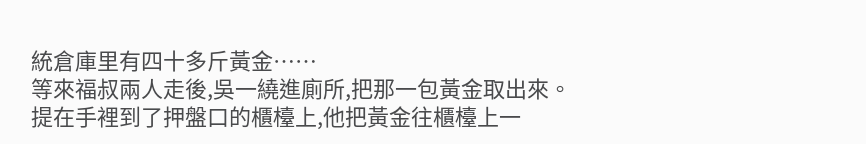統倉庫里有四十多斤黃金……
等來福叔兩人走後,吳一繞進廁所,把那一包黃金取出來。
提在手裡到了押盤口的櫃檯上,他把黃金往櫃檯上一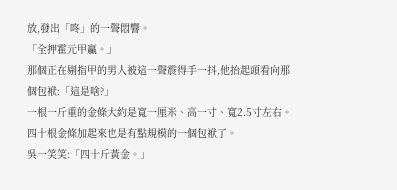放,發出「咚」的一聲悶響。
「全押霍元甲贏。」
那個正在剔指甲的男人被這一聲震得手一抖,他抬起頭看向那個包袱:「這是啥?」
一根一斤重的金條大約是寬一厘米、高一寸、寬2.5寸左右。
四十根金條加起來也是有點規模的一個包袱了。
吳一笑笑:「四十斤黃金。」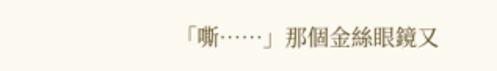「嘶……」那個金絲眼鏡又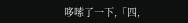哆嗦了一下,「四,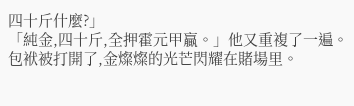四十斤什麼?」
「純金,四十斤,全押霍元甲贏。」他又重複了一遍。
包袱被打開了,金燦燦的光芒閃耀在賭場里。